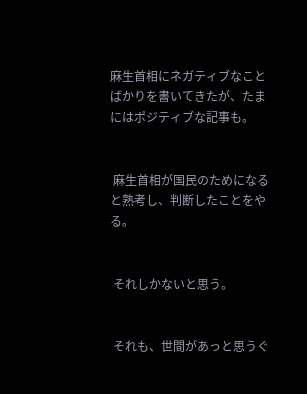麻生首相にネガティブなことばかりを書いてきたが、たまにはポジティブな記事も。


 麻生首相が国民のためになると熟考し、判断したことをやる。


 それしかないと思う。


 それも、世間があっと思うぐ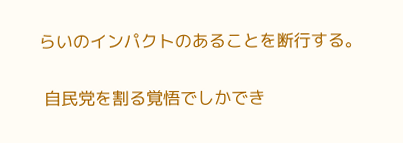らいのインパクトのあることを断行する。


 自民党を割る覚悟でしかでき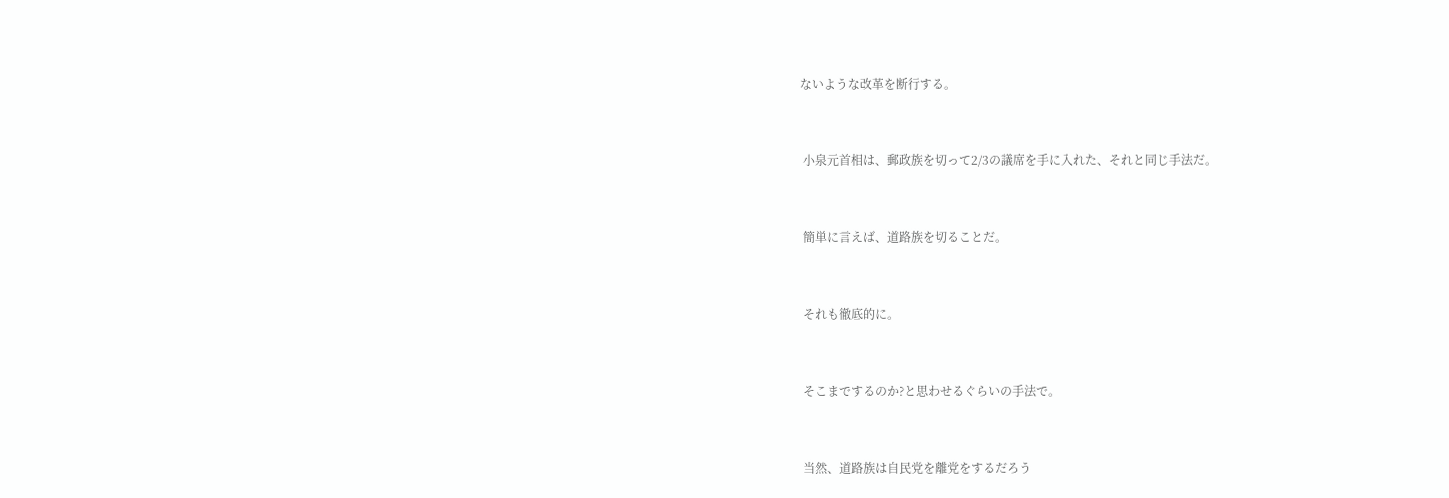ないような改革を断行する。


 小泉元首相は、郵政族を切って2/3の議席を手に入れた、それと同じ手法だ。


 簡単に言えば、道路族を切ることだ。


 それも徹底的に。


 そこまでするのか?と思わせるぐらいの手法で。


 当然、道路族は自民党を離党をするだろう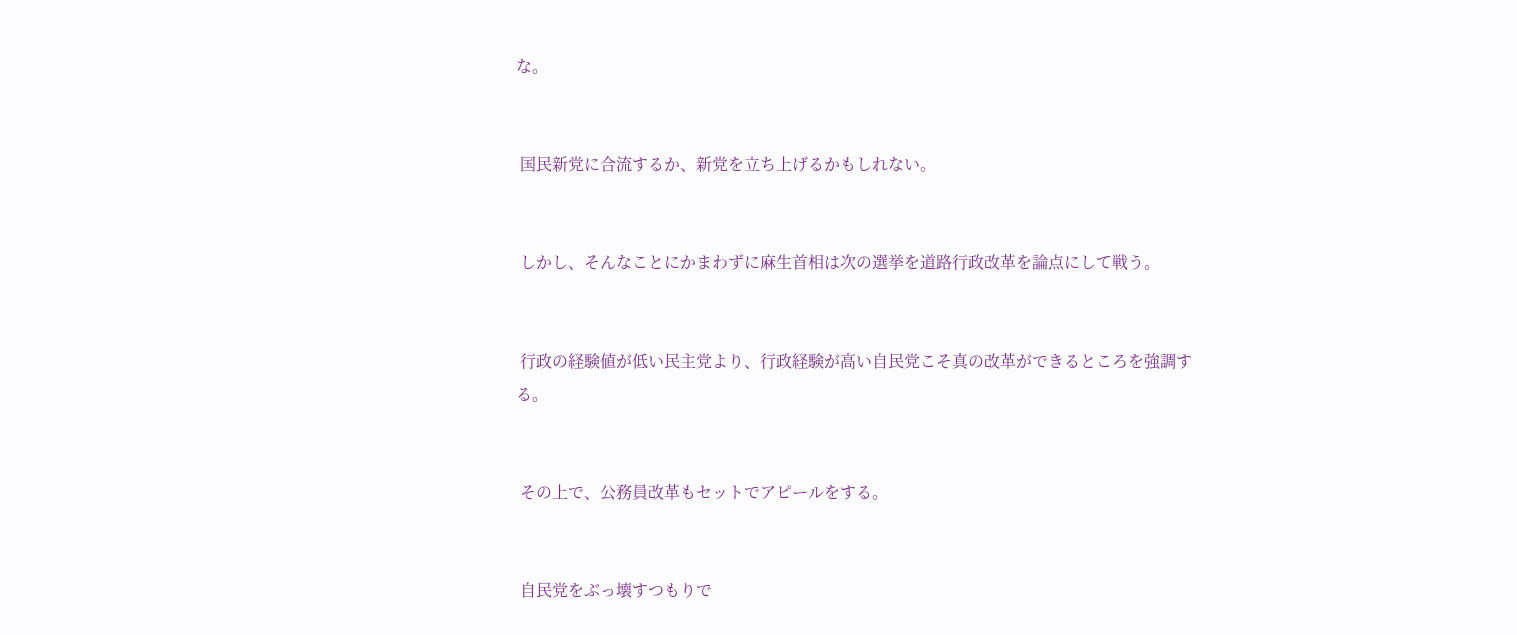な。


 国民新党に合流するか、新党を立ち上げるかもしれない。


 しかし、そんなことにかまわずに麻生首相は次の選挙を道路行政改革を論点にして戦う。


 行政の経験値が低い民主党より、行政経験が高い自民党こそ真の改革ができるところを強調する。


 その上で、公務員改革もセットでアピールをする。


 自民党をぶっ壊すつもりで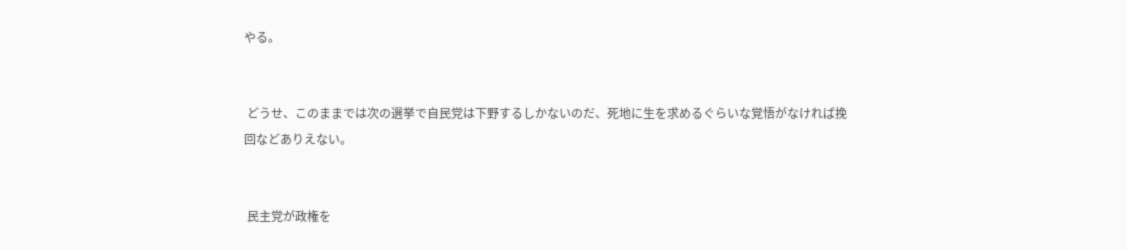やる。


 どうせ、このままでは次の選挙で自民党は下野するしかないのだ、死地に生を求めるぐらいな覚悟がなければ挽回などありえない。


 民主党が政権を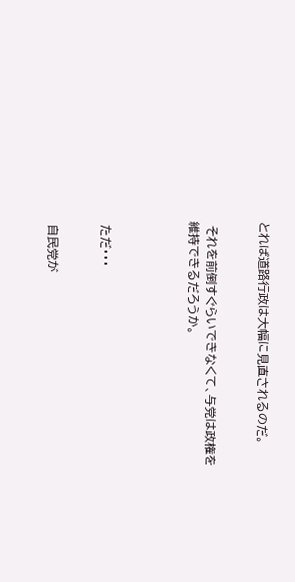とれば道路行政は大幅に見直されるのだ。


 それを前倒すぐらいできなくて、与党は政権を維持できるだろうか。




 ただ・・・


 自民党が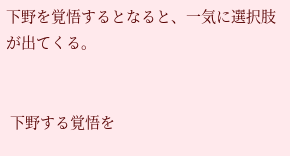下野を覚悟するとなると、一気に選択肢が出てくる。


 下野する覚悟を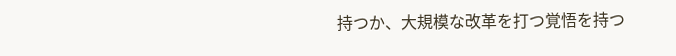持つか、大規模な改革を打つ覚悟を持つ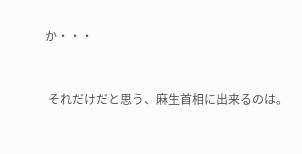か・・・


 それだけだと思う、麻生首相に出来るのは。